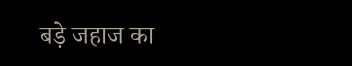बड़े जहाज का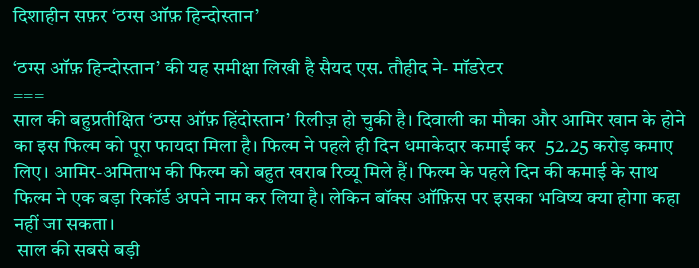दिशाहीन सफ़र ‘ठग्स ऑफ़ हिन्दोस्तान’

‘ठग्स ऑफ़ हिन्दोस्तान’ की यह समीक्षा लिखी है सैयद एस. तौहीद ने- मॉडरेटर
===
साल की बहुप्रतीक्षित ‘ठग्स ऑफ़ हिंदोस्तान’ रिलीज़ हो चुकी है। दिवाली का मौका और आमिर खान के होने का इस फिल्म को पूरा फायदा मिला है। फिल्म ने पहले ही दिन धमाकेदार कमाई कर  52.25 करोड़ कमाए लिए। आमिर-अमिताभ की फिल्म को बहुत खराब रिव्यू मिले हैं। फिल्म के पहले दिन की कमाई के साथ फिल्म ने एक बड़ा रिकॉर्ड अपने नाम कर लिया है। लेकिन बॉक्स ऑफ़िस पर इसका भविष्य क्या होगा कहा नहीं जा सकता।
 साल की सबसे बड़ी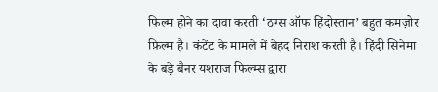फिल्म होने का दावा करती ‘ठग्स ऑफ हिंदोस्तान’ बहुत कमज़ोर फ़िल्म है। कंटेंट के मामले में बेहद निराश करती है। हिंदी सिनेमा के बड़े बैनर यशराज फिल्म्स द्वारा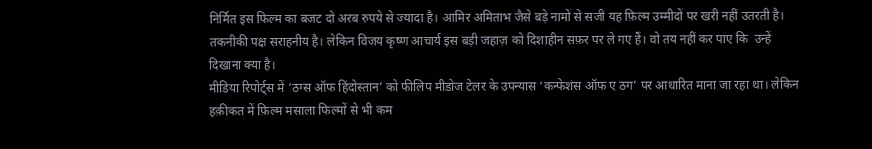निर्मित इस फिल्म का बजट दो अरब रुपये से ज्यादा है। आमिर अमिताभ जैसे बड़े नामों से सजी यह फ़िल्म उम्मीदों पर खरी नहीं उतरती है। तकनीकी पक्ष सराहनीय है। लेकिन विजय कृष्ण आचार्य इस बड़ी जहाज़ को दिशाहीन सफ़र पर ले गए हैं। वो तय नहीं कर पाए कि  उन्हें दिखाना क्या है।
मीडिया रिपोर्ट्स में ‘ठग्स ऑफ हिंदोस्तान’ को फीलिप मीडोज टेलर के उपन्यास ‘कन्फेशंस ऑफ ए ठग’ पर आधारित माना जा रहा था। लेकिन हक़ीकत में फ़िल्म मसाला फिल्मों से भी कम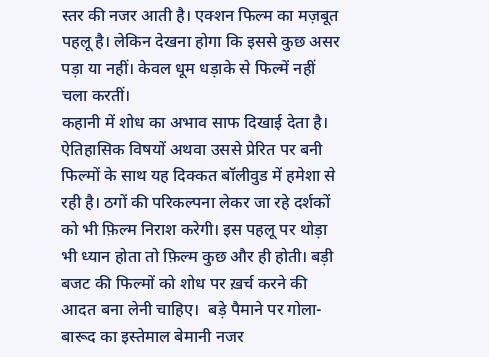स्तर की नजर आती है। एक्शन फिल्म का मज़बूत पहलू है। लेकिन देखना होगा कि इससे कुछ असर पड़ा या नहीं। केवल धूम धड़ाके से फिल्में नहीं चला करतीं।
कहानी में शोध का अभाव साफ दिखाई देता है। ऐतिहासिक विषयों अथवा उससे प्रेरित पर बनी फिल्मों के साथ यह दिक्कत बॉलीवुड में हमेशा से रही है। ठगों की परिकल्पना लेकर जा रहे दर्शकों को भी फ़िल्म निराश करेगी। इस पहलू पर थोड़ा भी ध्यान होता तो फ़िल्म कुछ और ही होती। बड़ी बजट की फिल्मों को शोध पर ख़र्च करने की आदत बना लेनी चाहिए।  बड़े पैमाने पर गोला-बारूद का इस्तेमाल बेमानी नजर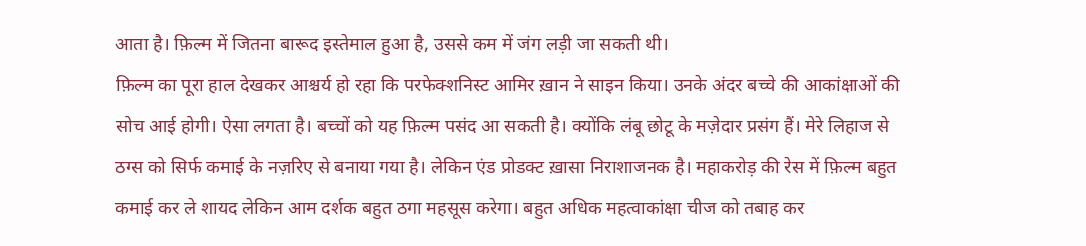आता है। फ़िल्म में जितना बारूद इस्तेमाल हुआ है, उससे कम में जंग लड़ी जा सकती थी।
फ़िल्म का पूरा हाल देखकर आश्चर्य हो रहा कि परफेक्शनिस्ट आमिर ख़ान ने साइन किया। उनके अंदर बच्चे की आकांक्षाओं की सोच आई होगी। ऐसा लगता है। बच्चों को यह फ़िल्म पसंद आ सकती है। क्योंकि लंबू छोटू के मज़ेदार प्रसंग हैं। मेरे लिहाज से ठग्स को सिर्फ कमाई के नज़रिए से बनाया गया है। लेकिन एंड प्रोडक्ट ख़ासा निराशाजनक है। महाकरोड़ की रेस में फ़िल्म बहुत कमाई कर ले शायद लेकिन आम दर्शक बहुत ठगा महसूस करेगा। बहुत अधिक महत्वाकांक्षा चीज को तबाह कर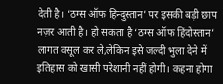देती है। ‘ठग्स ऑफ हिन्दुस्तान’ पर इसकी बड़ी छाप नज़र आती है। हो सकता है ‘ठग्स ऑफ हिंदोस्तान’ लागत वसूल कर ले,लेकिन इसे जल्दी भुला देने में इतिहास को खासी परेशानी नहीं होगी। कहना होगा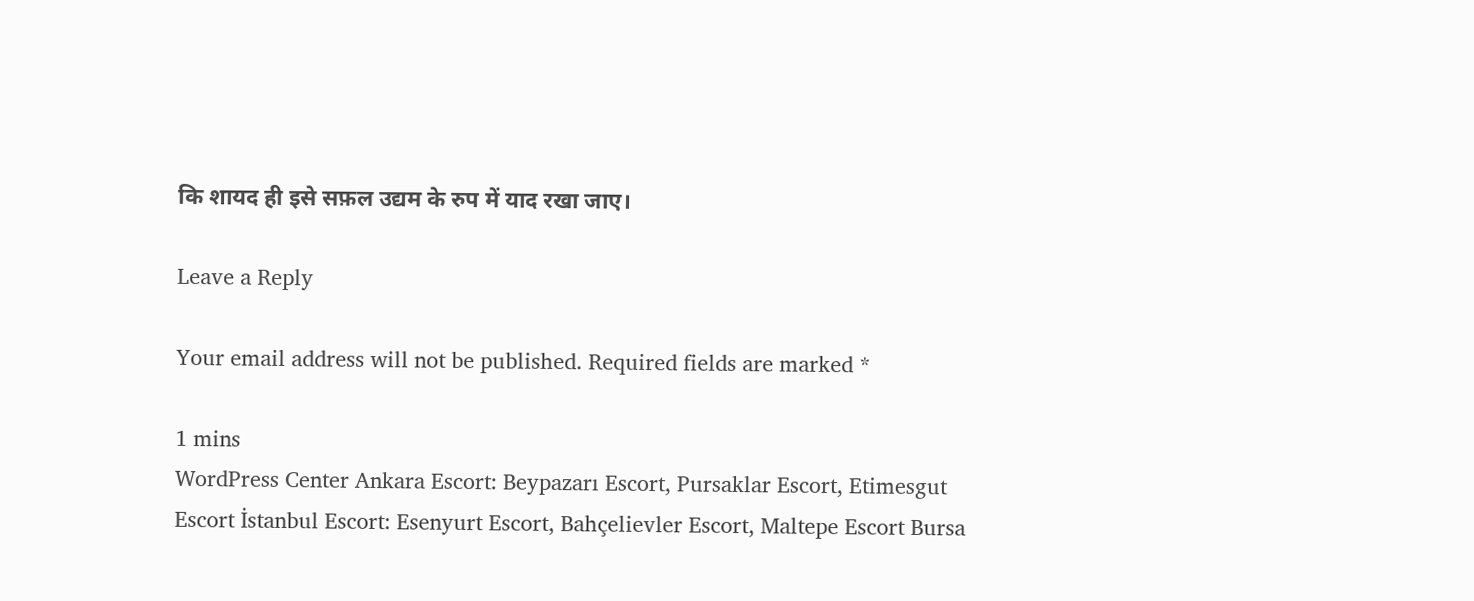कि शायद ही इसे सफ़ल उद्यम के रुप में याद रखा जाए।

Leave a Reply

Your email address will not be published. Required fields are marked *

1 mins
WordPress Center Ankara Escort: Beypazarı Escort, Pursaklar Escort, Etimesgut Escort İstanbul Escort: Esenyurt Escort, Bahçelievler Escort, Maltepe Escort Bursa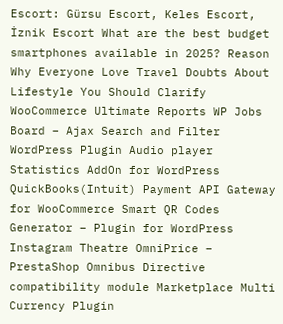Escort: Gürsu Escort, Keles Escort, İznik Escort What are the best budget smartphones available in 2025? Reason Why Everyone Love Travel Doubts About Lifestyle You Should Clarify WooCommerce Ultimate Reports WP Jobs Board – Ajax Search and Filter WordPress Plugin Audio player Statistics AddOn for WordPress QuickBooks(Intuit) Payment API Gateway for WooCommerce Smart QR Codes Generator – Plugin for WordPress Instagram Theatre OmniPrice – PrestaShop Omnibus Directive compatibility module Marketplace Multi Currency Plugin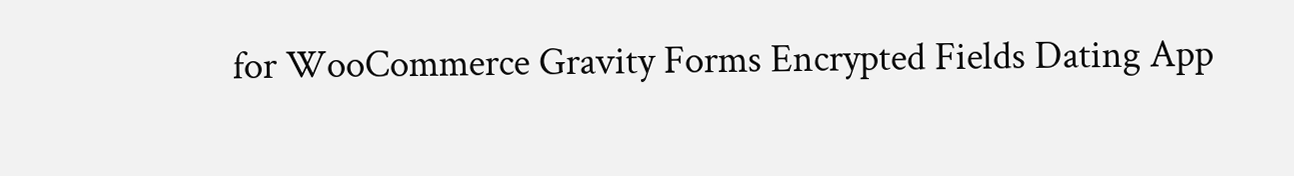for WooCommerce Gravity Forms Encrypted Fields Dating App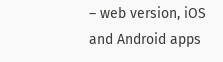– web version, iOS and Android apps